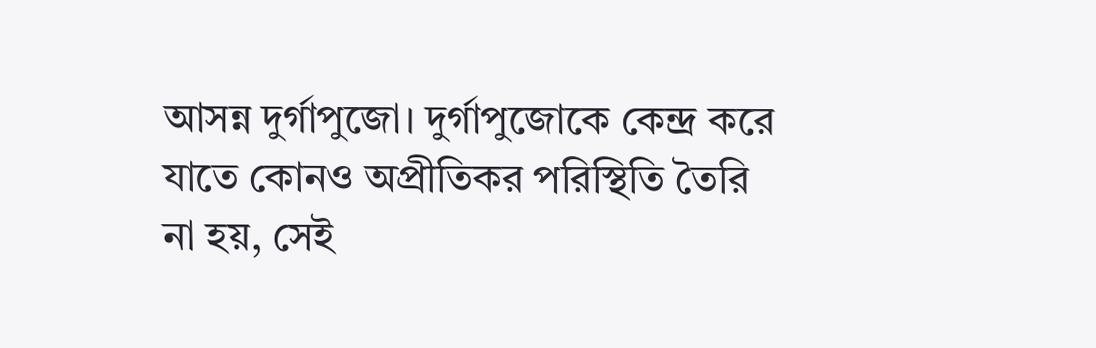আসন্ন দুর্গাপুজো। দুর্গাপুজোকে কেন্দ্র করে যাতে কোনও অপ্রীতিকর পরিস্থিতি তৈরি না হয়, সেই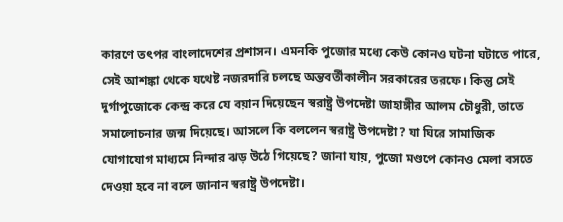কারণে তৎপর বাংলাদেশের প্রশাসন। এমনকি পুজোর মধ্যে কেউ কোনও ঘটনা ঘটাতে পারে, সেই আশঙ্কা থেকে যথেষ্ট নজরদারি চলছে অন্তবর্তীকালীন সরকারের তরফে। কিন্তু সেই দুর্গাপুজোকে কেন্দ্র করে যে বয়ান দিয়েছেন স্বরাষ্ট্র উপদেষ্টা জাহাঙ্গীর আলম চৌধুরী, তাতে সমালোচনার জন্ম দিয়েছে। আসলে কি বললেন স্বরাষ্ট্র উপদেষ্টা? যা ঘিরে সামাজিক যোগাযোগ মাধ্যমে নিন্দার ঝড় উঠে গিয়েছে? জানা যায়, পুজো মণ্ডপে কোনও মেলা বসতে দেওয়া হবে না বলে জানান স্বরাষ্ট্র উপদেষ্টা।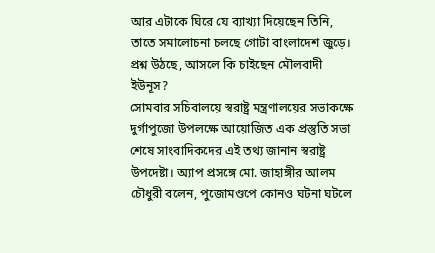আর এটাকে ঘিরে যে ব্যাখ্যা দিয়েছেন তিনি, তাতে সমালোচনা চলছে গোটা বাংলাদেশ জুড়ে। প্রশ্ন উঠছে, আসলে কি চাইছেন মৌলবাদী ইউনূস?
সোমবার সচিবালয়ে স্বরাষ্ট্র মন্ত্রণালয়ের সভাকক্ষে দুর্গাপুজো উপলক্ষে আয়োজিত এক প্রস্তুতি সভা শেষে সাংবাদিকদের এই তথ্য জানান স্বরাষ্ট্র উপদেষ্টা। অ্যাপ প্রসঙ্গে মো. জাহাঙ্গীর আলম চৌধুরী বলেন, পুজোমণ্ডপে কোনও ঘটনা ঘটলে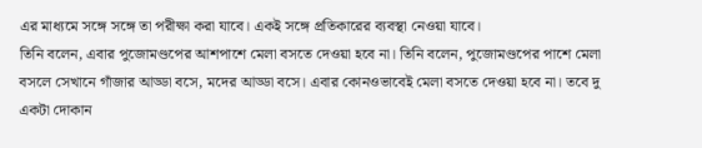এর মাধ্যমে সঙ্গে সঙ্গে তা পরীক্ষা করা যাবে। একই সঙ্গে প্রতিকারের ব্যবস্থা নেওয়া যাবে।
তিনি বলেন, এবার পুজোমণ্ডপের আশপাশে মেলা বসতে দেওয়া হবে না। তিনি বলেন, পুজোমণ্ডপের পাশে মেলা বসলে সেখানে গাঁজার আড্ডা বসে, মদের আড্ডা বসে। এবার কোনওভাবেই মেলা বসতে দেওয়া হবে না। তবে দু একটা দোকান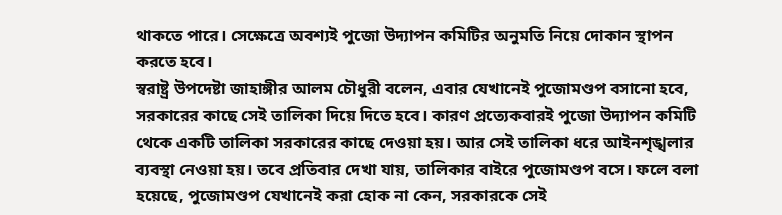থাকতে পারে। সেক্ষেত্রে অবশ্যই পুজো উদ্যাপন কমিটির অনুমতি নিয়ে দোকান স্থাপন করতে হবে।
স্বরাষ্ট্র উপদেষ্টা জাহাঙ্গীর আলম চৌধুরী বলেন, এবার যেখানেই পুজোমণ্ডপ বসানো হবে, সরকারের কাছে সেই তালিকা দিয়ে দিতে হবে। কারণ প্রত্যেকবারই পুজো উদ্যাপন কমিটি থেকে একটি তালিকা সরকারের কাছে দেওয়া হয়। আর সেই তালিকা ধরে আইনশৃঙ্খলার ব্যবস্থা নেওয়া হয়। তবে প্রতিবার দেখা যায়, তালিকার বাইরে পুজোমণ্ডপ বসে। ফলে বলা হয়েছে, পুজোমণ্ডপ যেখানেই করা হোক না কেন, সরকারকে সেই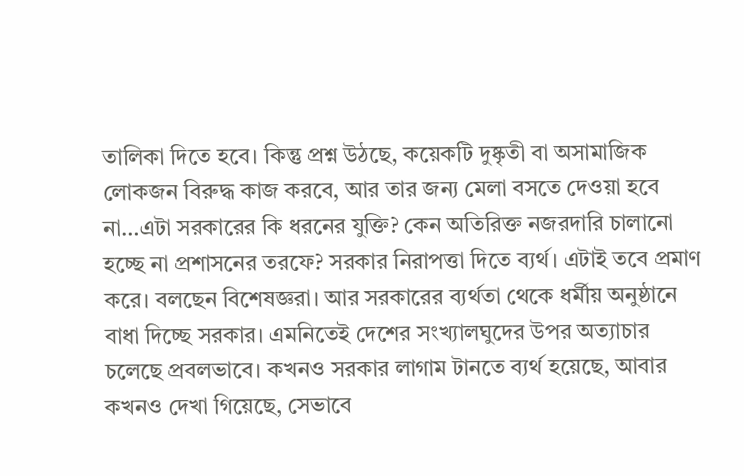তালিকা দিতে হবে। কিন্তু প্রশ্ন উঠছে, কয়েকটি দুষ্কৃতী বা অসামাজিক লোকজন বিরুদ্ধ কাজ করবে, আর তার জন্য মেলা বসতে দেওয়া হবে না…এটা সরকারের কি ধরনের যুক্তি? কেন অতিরিক্ত নজরদারি চালানো হচ্ছে না প্রশাসনের তরফে? সরকার নিরাপত্তা দিতে ব্যর্থ। এটাই তবে প্রমাণ করে। বলছেন বিশেষজ্ঞরা। আর সরকারের ব্যর্থতা থেকে ধর্মীয় অনুষ্ঠানে বাধা দিচ্ছে সরকার। এমনিতেই দেশের সংখ্যালঘুদের উপর অত্যাচার চলেছে প্রবলভাবে। কখনও সরকার লাগাম টানতে ব্যর্থ হয়েছে, আবার কখনও দেখা গিয়েছে, সেভাবে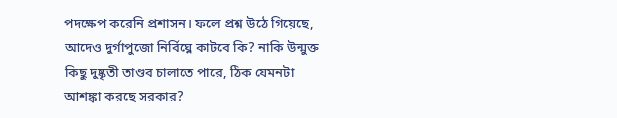পদক্ষেপ করেনি প্রশাসন। ফলে প্রশ্ন উঠে গিয়েছে, আদেও দুর্গাপুজো নির্বিঘ্নে কাটবে কি? নাকি উন্মুক্ত কিছু দুষ্কৃতী তাণ্ডব চালাতে পারে, ঠিক যেমনটা আশঙ্কা করছে সরকার?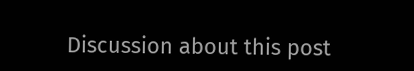Discussion about this post